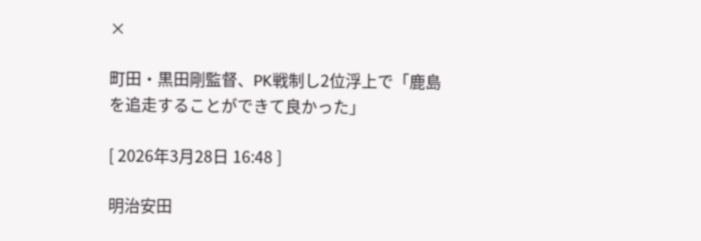×

町田・黒田剛監督、PK戦制し2位浮上で「鹿島を追走することができて良かった」

[ 2026年3月28日 16:48 ]

明治安田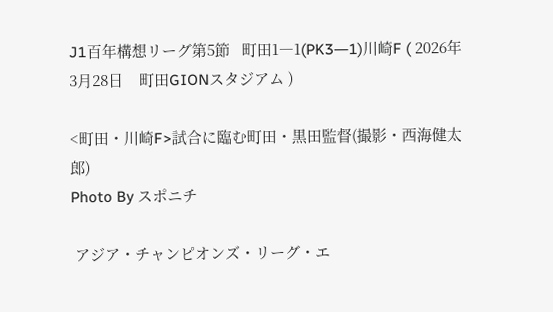J1百年構想リーグ第5節   町田1―1(PK3―1)川崎F ( 2026年3月28日    町田GIONスタジアム )

<町田・川崎F>試合に臨む町田・黒田監督(撮影・西海健太郎)
Photo By スポニチ

 アジア・チャンピオンズ・リーグ・エ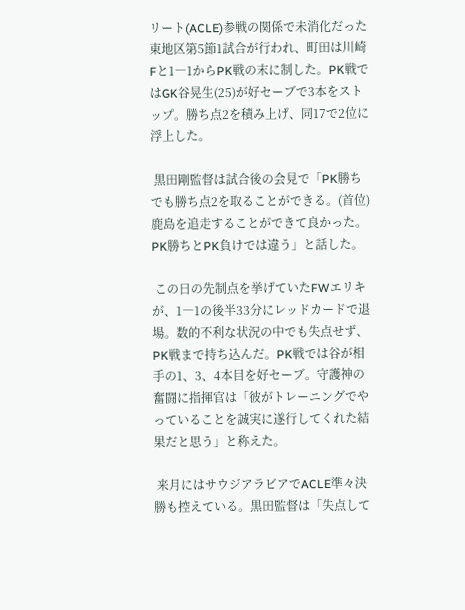リート(ACLE)参戦の関係で未消化だった東地区第5節1試合が行われ、町田は川崎Fと1―1からPK戦の末に制した。PK戦ではGK谷晃生(25)が好セーブで3本をストップ。勝ち点2を積み上げ、同17で2位に浮上した。

 黒田剛監督は試合後の会見で「PK勝ちでも勝ち点2を取ることができる。(首位)鹿島を追走することができて良かった。PK勝ちとPK負けでは違う」と話した。

 この日の先制点を挙げていたFWエリキが、1―1の後半33分にレッドカードで退場。数的不利な状況の中でも失点せず、PK戦まで持ち込んだ。PK戦では谷が相手の1、3、4本目を好セーブ。守護神の奮闘に指揮官は「彼がトレーニングでやっていることを誠実に遂行してくれた結果だと思う」と称えた。

 来月にはサウジアラビアでACLE準々決勝も控えている。黒田監督は「失点して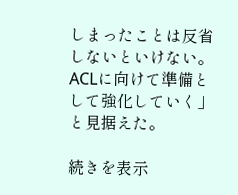しまったことは反省しないといけない。ACLに向けて準備として強化していく」と見据えた。

続きを表示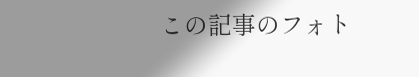この記事のフォト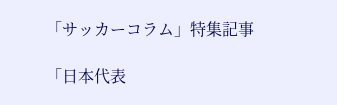「サッカーコラム」特集記事

「日本代表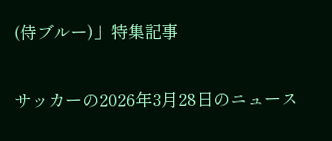(侍ブルー)」特集記事

サッカーの2026年3月28日のニュース